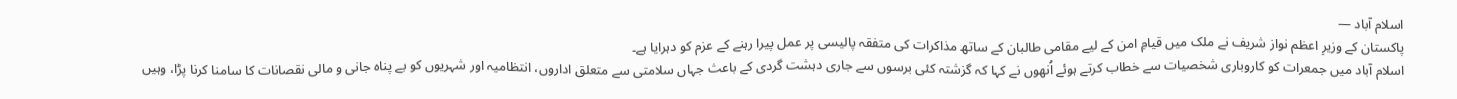اسلام آباد —
پاکستان کے وزیرِ اعظم نواز شریف نے ملک میں قیامِ امن کے لیے مقامی طالبان کے ساتھ مذاکرات کی متفقہ پالیسی پر عمل پیرا رہنے کے عزم کو دہرایا ہے۔
اسلام آباد میں جمعرات کو کاروباری شخصیات سے خطاب کرتے ہوئے اُنھوں نے کہا کہ گزشتہ کئی برسوں سے جاری دہشت گردی کے باعث جہاں سلامتی سے متعلق اداروں، انتظامیہ اور شہریوں کو بے پناہ جانی و مالی نقصانات کا سامنا کرنا پڑا، وہیں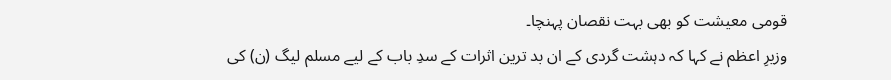قومی معیشت کو بھی بہت نقصان پہنچا۔
وزیرِ اعظم نے کہا کہ دہشت گردی کے ان بد ترین اثرات کے سدِ باب کے لیے مسلم لیگ (ن) کی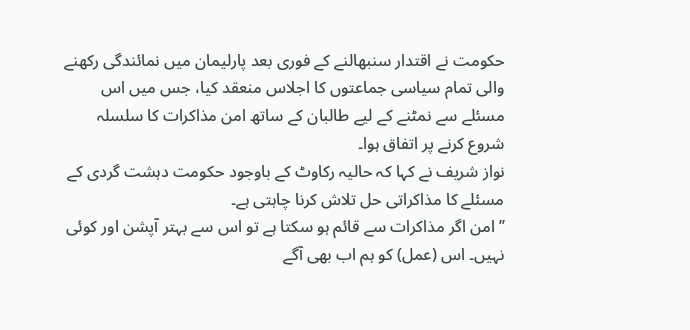حکومت نے اقتدار سنبھالنے کے فوری بعد پارلیمان میں نمائندگی رکھنے والی تمام سیاسی جماعتوں کا اجلاس منعقد کیا، جس میں اس مسئلے سے نمٹنے کے لیے طالبان کے ساتھ امن مذاکرات کا سلسلہ شروع کرنے پر اتفاق ہوا۔
نواز شریف نے کہا کہ حالیہ رکاوٹ کے باوجود حکومت دہشت گردی کے مسئلے کا مذاکراتی حل تلاش کرنا چاہتی ہے۔
’’امن اگر مذاکرات سے قائم ہو سکتا ہے تو اس سے بہتر آپشن اور کوئی نہیں۔ اس (عمل) کو ہم اب بھی آگے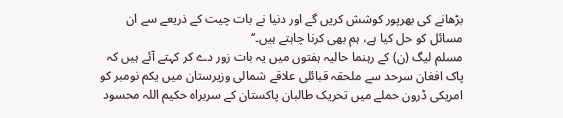بڑھانے کی بھرپور کوشش کریں گے اور دنیا نے بات چیت کے ذریعے سے ان مسائل کو حل کیا ہے، ہم بھی کرنا چاہتے ہیں۔‘‘
مسلم لیگ (ن) کے رہنما حالیہ ہفتوں میں یہ بات زور دے کر کہتے آئے ہیں کہ پاک افغان سرحد سے ملحقہ قبائلی علاقے شمالی وزیرستان میں یکم نومبر کو امریکی ڈرون حملے میں تحریک طالبان پاکستان کے سربراہ حکیم اللہ محسود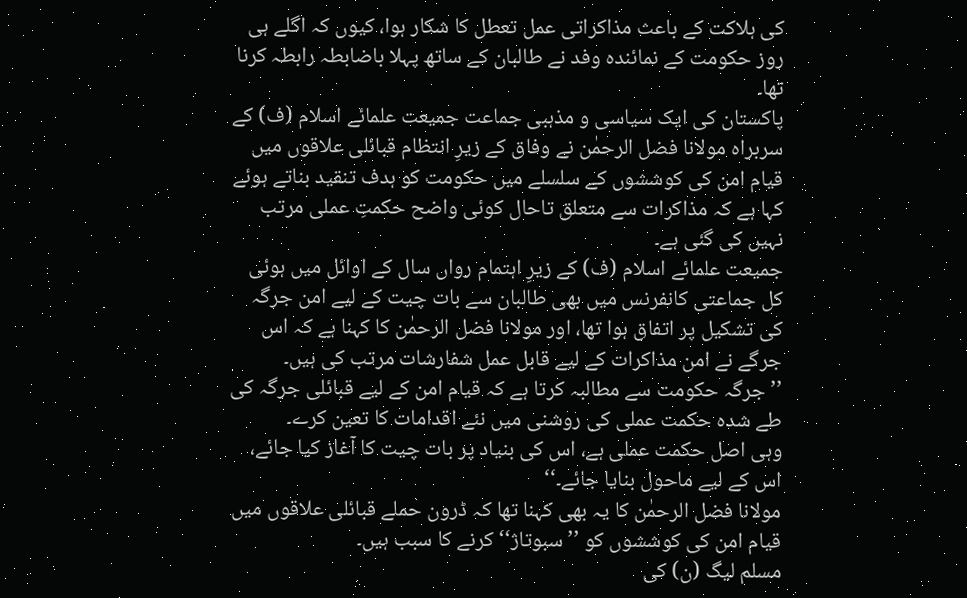کی ہلاکت کے باعث مذاکراتی عمل تعطل کا شکار ہوا، کیوں کہ اگلے ہی روز حکومت کے نمائندہ وفد نے طالبان کے ساتھ پہلا باضابطہ رابطہ کرنا تھا۔
پاکستان کی ایک سیاسی و مذہبی جماعت جمیعت علمائے اسلام (ف) کے سربراہ مولانا فضل الرحمٰن نے وفاق کے زیرِ انتظام قبائلی علاقوں میں قیام امن کی کوششوں کے سلسلے میں حکومت کو ہدف تنقید بناتے ہوئے کہا ہے کہ مذاکرات سے متعلق تاحال کوئی واضح حکمتِ عملی مرتب نہیں کی گئی ہے۔
جمیعت علمائے اسلام (ف) کے زیرِ اہتمام رواں سال کے اوائل میں ہوئی کل جماعتی کانفرنس میں بھی طالبان سے بات چیت کے لیے امن جرگہ کی تشکیل پر اتفاق ہوا تھا، اور مولانا فضل الرحمٰن کا کہنا ہے کہ اس جرگے نے امن مذاکرات کے لیے قابل عمل شفارشات مرتب کی ہیں۔
’’جرگہ حکومت سے مطالبہ کرتا ہے کہ قیام امن کے لیے قبائلی جرگہ کی طے شدہ حکمت عملی کی روشنی میں نئے اقدامات کا تعین کرے۔
وہی اصل حکمت عملی ہے، اس کی بنیاد پر بات چیت کا آغاز کیا جائے، اس کے لیے ماحول بنایا جائے۔‘‘
مولانا فضل الرحمٰن کا یہ بھی کہنا تھا کہ ڈرون حملے قبائلی علاقوں میں قیام امن کی کوششوں کو ’’سبوتاژ‘‘ کرنے کا سبب ہیں۔
مسلم لیگ (ن) کی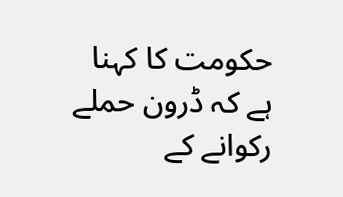حکومت کا کہنا ہے کہ ڈرون حملے رکوانے کے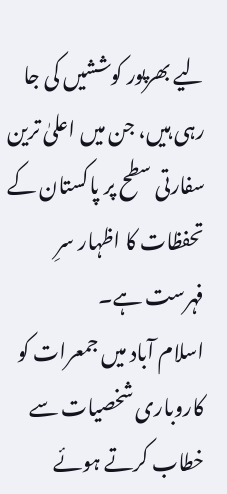لیے بھرپور کوششیں کی جا رہی ہیں، جن میں اعلیٰ ترین سفارتی سطح پر پاکستان کے تحفظات کا اظہار سرِ فہرست ہے۔
اسلام آباد میں جمعرات کو کاروباری شخصیات سے خطاب کرتے ہوئے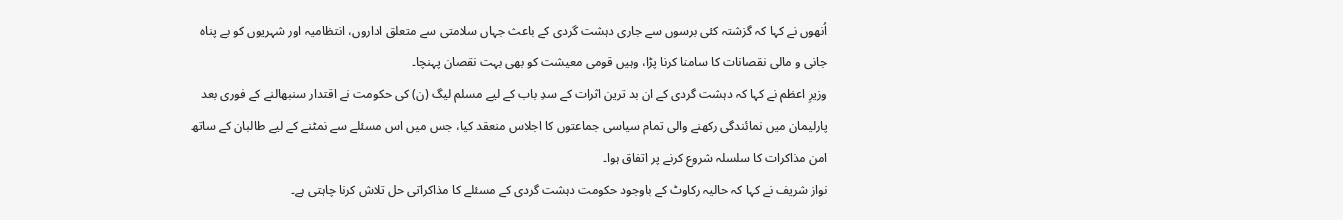اُنھوں نے کہا کہ گزشتہ کئی برسوں سے جاری دہشت گردی کے باعث جہاں سلامتی سے متعلق اداروں، انتظامیہ اور شہریوں کو بے پناہ جانی و مالی نقصانات کا سامنا کرنا پڑا، وہیں قومی معیشت کو بھی بہت نقصان پہنچا۔
وزیرِ اعظم نے کہا کہ دہشت گردی کے ان بد ترین اثرات کے سدِ باب کے لیے مسلم لیگ (ن) کی حکومت نے اقتدار سنبھالنے کے فوری بعد پارلیمان میں نمائندگی رکھنے والی تمام سیاسی جماعتوں کا اجلاس منعقد کیا، جس میں اس مسئلے سے نمٹنے کے لیے طالبان کے ساتھ امن مذاکرات کا سلسلہ شروع کرنے پر اتفاق ہوا۔
نواز شریف نے کہا کہ حالیہ رکاوٹ کے باوجود حکومت دہشت گردی کے مسئلے کا مذاکراتی حل تلاش کرنا چاہتی ہے۔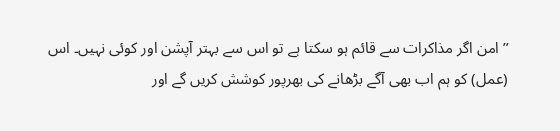’’امن اگر مذاکرات سے قائم ہو سکتا ہے تو اس سے بہتر آپشن اور کوئی نہیں۔ اس (عمل) کو ہم اب بھی آگے بڑھانے کی بھرپور کوشش کریں گے اور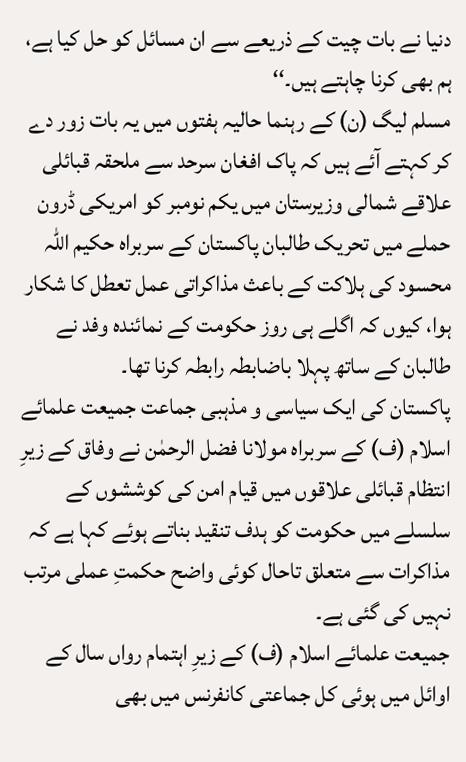دنیا نے بات چیت کے ذریعے سے ان مسائل کو حل کیا ہے، ہم بھی کرنا چاہتے ہیں۔‘‘
مسلم لیگ (ن) کے رہنما حالیہ ہفتوں میں یہ بات زور دے کر کہتے آئے ہیں کہ پاک افغان سرحد سے ملحقہ قبائلی علاقے شمالی وزیرستان میں یکم نومبر کو امریکی ڈرون حملے میں تحریک طالبان پاکستان کے سربراہ حکیم اللہ محسود کی ہلاکت کے باعث مذاکراتی عمل تعطل کا شکار ہوا، کیوں کہ اگلے ہی روز حکومت کے نمائندہ وفد نے طالبان کے ساتھ پہلا باضابطہ رابطہ کرنا تھا۔
پاکستان کی ایک سیاسی و مذہبی جماعت جمیعت علمائے اسلام (ف) کے سربراہ مولانا فضل الرحمٰن نے وفاق کے زیرِ انتظام قبائلی علاقوں میں قیام امن کی کوششوں کے سلسلے میں حکومت کو ہدف تنقید بناتے ہوئے کہا ہے کہ مذاکرات سے متعلق تاحال کوئی واضح حکمتِ عملی مرتب نہیں کی گئی ہے۔
جمیعت علمائے اسلام (ف) کے زیرِ اہتمام رواں سال کے اوائل میں ہوئی کل جماعتی کانفرنس میں بھی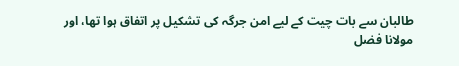طالبان سے بات چیت کے لیے امن جرگہ کی تشکیل پر اتفاق ہوا تھا، اور مولانا فضل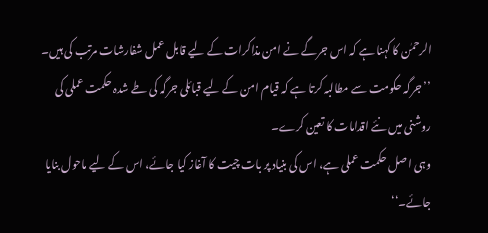الرحمٰن کا کہنا ہے کہ اس جرگے نے امن مذاکرات کے لیے قابل عمل شفارشات مرتب کی ہیں۔
’’جرگہ حکومت سے مطالبہ کرتا ہے کہ قیام امن کے لیے قبائلی جرگہ کی طے شدہ حکمت عملی کی روشنی میں نئے اقدامات کا تعین کرے۔
وہی اصل حکمت عملی ہے، اس کی بنیاد پر بات چیت کا آغاز کیا جائے، اس کے لیے ماحول بنایا جائے۔‘‘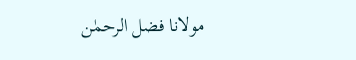مولانا فضل الرحمٰن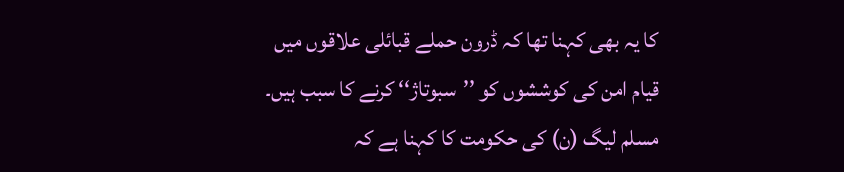کا یہ بھی کہنا تھا کہ ڈرون حملے قبائلی علاقوں میں قیام امن کی کوششوں کو ’’سبوتاژ‘‘ کرنے کا سبب ہیں۔
مسلم لیگ (ن) کی حکومت کا کہنا ہے کہ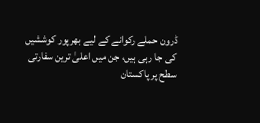ڈرون حملے رکوانے کے لیے بھرپور کوششیں کی جا رہی ہیں، جن میں اعلیٰ ترین سفارتی سطح پر پاکستان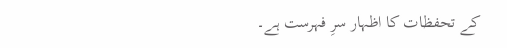کے تحفظات کا اظہار سرِ فہرست ہے۔